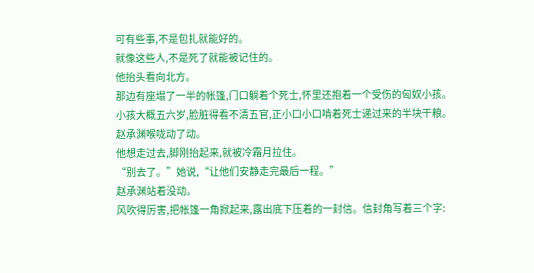可有些事,不是包扎就能好的。
就像这些人,不是死了就能被记住的。
他抬头看向北方。
那边有座塌了一半的帐篷,门口躺着个死士,怀里还抱着一个受伤的匈奴小孩。小孩大概五六岁,脸脏得看不清五官,正小口小口啃着死士递过来的半块干粮。
赵承渊喉咙动了动。
他想走过去,脚刚抬起来,就被冷霜月拉住。
“别去了。”她说,“让他们安静走完最后一程。”
赵承渊站着没动。
风吹得厉害,把帐篷一角掀起来,露出底下压着的一封信。信封角写着三个字: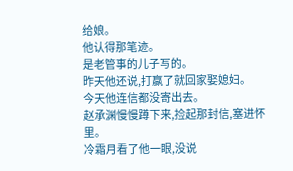给娘。
他认得那笔迹。
是老管事的儿子写的。
昨天他还说,打赢了就回家娶媳妇。
今天他连信都没寄出去。
赵承渊慢慢蹲下来,捡起那封信,塞进怀里。
冷霜月看了他一眼,没说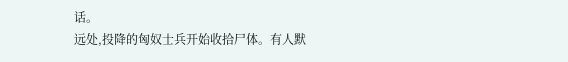话。
远处,投降的匈奴士兵开始收拾尸体。有人默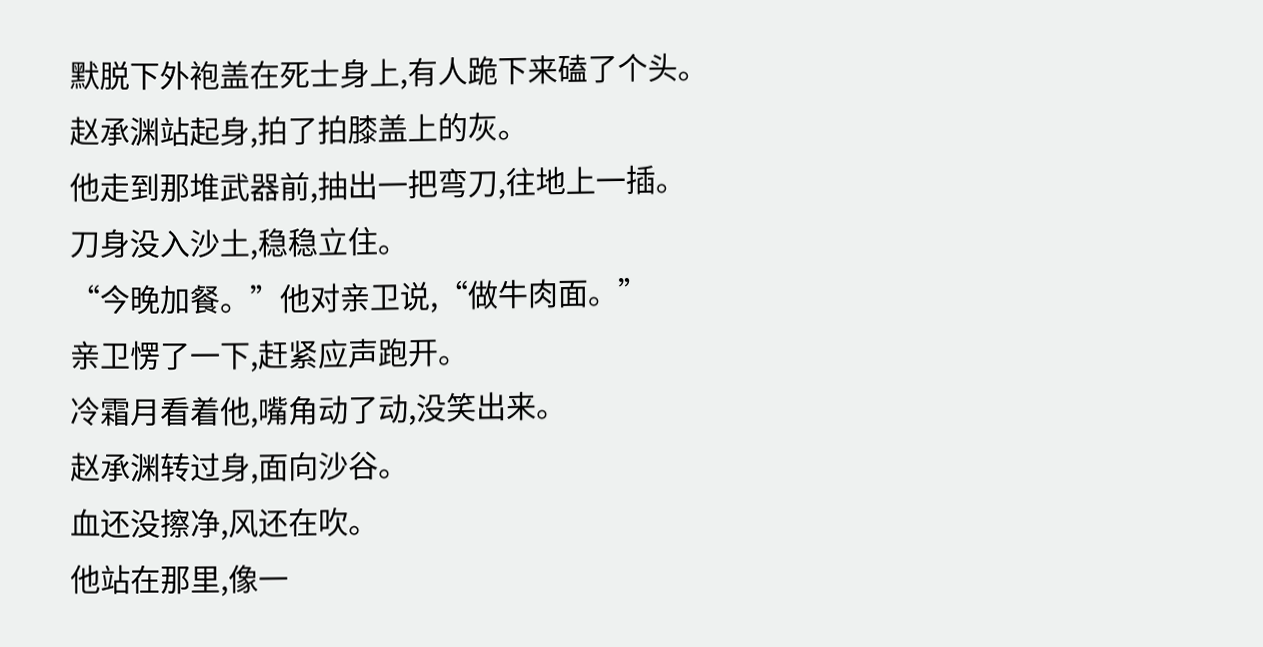默脱下外袍盖在死士身上,有人跪下来磕了个头。
赵承渊站起身,拍了拍膝盖上的灰。
他走到那堆武器前,抽出一把弯刀,往地上一插。
刀身没入沙土,稳稳立住。
“今晚加餐。”他对亲卫说,“做牛肉面。”
亲卫愣了一下,赶紧应声跑开。
冷霜月看着他,嘴角动了动,没笑出来。
赵承渊转过身,面向沙谷。
血还没擦净,风还在吹。
他站在那里,像一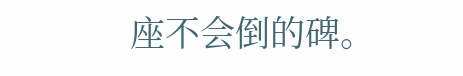座不会倒的碑。